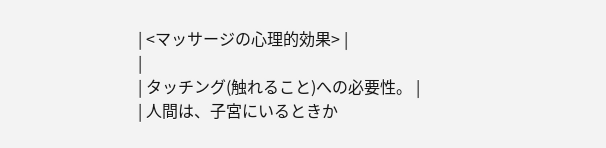| <マッサージの心理的効果> |
|
| タッチング(触れること)への必要性。 |
| 人間は、子宮にいるときか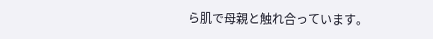ら肌で母親と触れ合っています。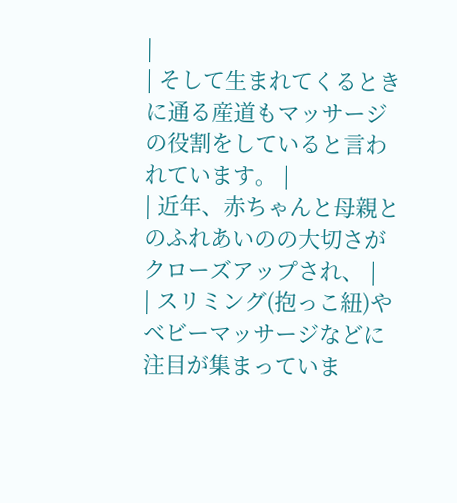|
| そして生まれてくるときに通る産道もマッサージの役割をしていると言われています。 |
| 近年、赤ちゃんと母親とのふれあいのの大切さがクローズアップされ、 |
| スリミング(抱っこ紐)やベビーマッサージなどに注目が集まっていま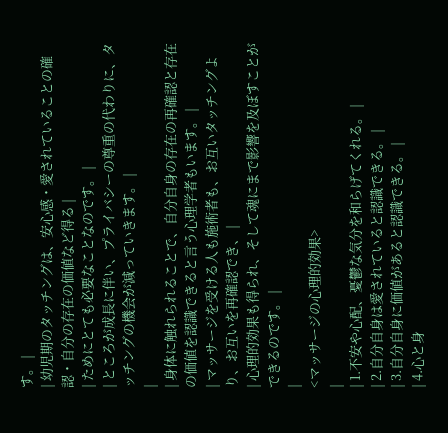す。 |
| 幼児期のタッチングは、安心感・愛されていることの確認・自分の存在の価値など得る |
| ためにとても必要なことなのです。 |
| ところが成長に伴い、プライバシーの尊重の代わりに、タッチングの機会が減っていきます。 |
|
| 身体に触れられることで、自分自身の存在の再確認と存在の価値を認識できると言う心理学者もいます。 |
| マッサージを受ける人も施術者も、お互いタッチングより、お互いを再確認でき、 |
| 心理的効果も得られ、そして魂にまで影響を及ぼすことができるのです。 |
|
<マッサージの心理的効果>
|
| 1.不安や心配、憂鬱な気分を和らげてくれる。 |
| 2.自分自身は愛されていると認識できる。 |
| 3.自分自身に価値があると認識できる。 |
| 4.心と身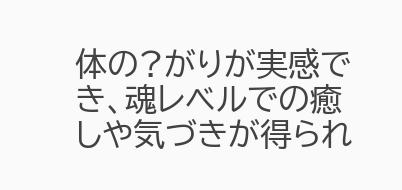体の?がりが実感でき、魂レベルでの癒しや気づきが得られ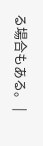る場合もある。 |